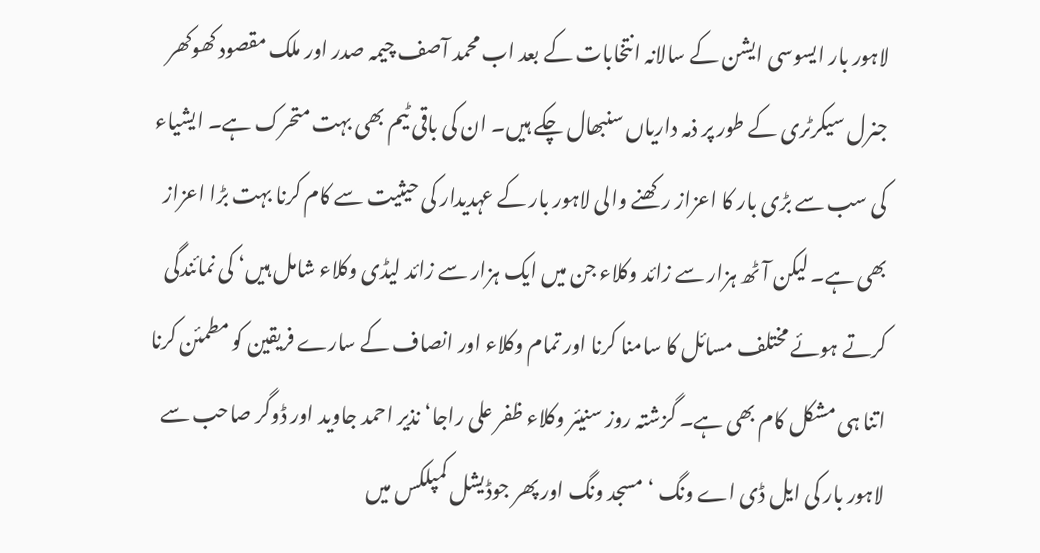لاہور بار ایسوسی ایشن کے سالانہ انتخابات کے بعد اب محمد آصف چیمہ صدر اور ملک مقصود کھوکھر جنرل سیکرٹری کے طور پر ذمہ داریاں سنبھال چکے ہیں۔ ان کی باقی ٹیم بھی بہت متحرک ہے۔ ایشیاء کی سب سے بڑی بار کا اعزاز رکھنے والی لاہور بار کے عہدیدار کی حیثیت سے کام کرنا بہت بڑا اعزاز بھی ہے۔ لیکن آٹھ ہزار سے زائد وکلاء جن میں ایک ہزار سے زائد لیڈی وکلاء شامل ہیں‘ کی نمائندگی کرتے ہوئے مختلف مسائل کا سامنا کرنا اور تمام وکلاء اور انصاف کے سارے فریقین کو مطمئن کرنا اتنا ہی مشکل کام بھی ہے۔ گزشتہ روز سنیئر وکلاء ظفر علی راجا‘ نذیر احمد جاوید اور ڈوگر صاحب سے لاہور بار کی ایل ڈی اے ونگ ‘ مسجد ونگ اور پھر جوڈیشل کمپلکس میں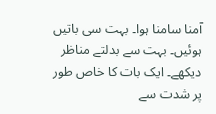آمنا سامنا ہوا۔ بہت سی باتیں ہوئیں۔ بہت سے بدلتے مناظر دیکھے۔ ایک بات کا خاص طور پر شدت سے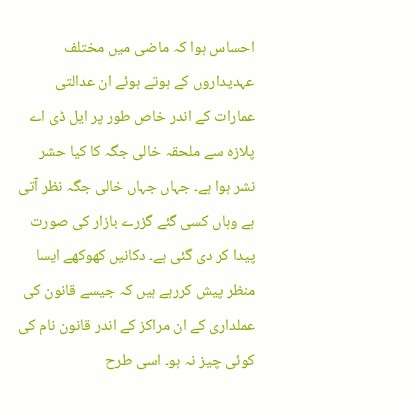احساس ہوا کہ ماضی میں مختلف عہدیداروں کے ہوتے ہوئے ان عدالتی عمارات کے اندر خاص طور پر ایل ڈی اے پلازہ سے ملحقہ خالی جگہ کا کیا حشر نشر ہوا ہے۔ جہاں جہاں خالی جگہ نظر آتی ہے وہاں کسی گئے گزرے بازار کی صورت پیدا کر دی گئی ہے۔ دکانیں کھوکھے ایسا منظر پیش کررہے ہیں کہ جیسے قانون کی عملداری کے ان مراکز کے اندر قانون نام کی کوئی چیز نہ ہو۔ اسی طرح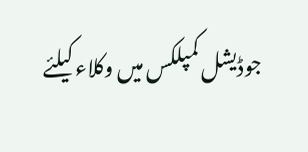جوڈیشل کمپلکس میں وکلاء کیلئے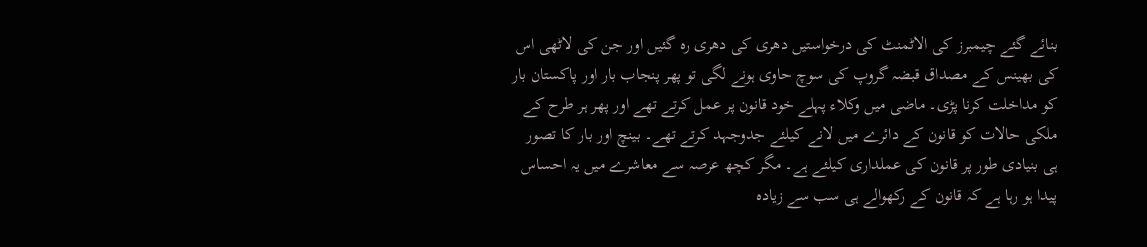بنائے گئے چیمبرز کی الاٹمنٹ کی درخواستیں دھری کی دھری رہ گئیں اور جن کی لاٹھی اس کی بھینس کے مصداق قبضہ گروپ کی سوچ حاوی ہونے لگی تو پھر پنجاب بار اور پاکستان بار کو مداخلت کرنا پڑی۔ ماضی میں وکلاء پہلے خود قانون پر عمل کرتے تھے اور پھر ہر طرح کے ملکی حالات کو قانون کے دائرے میں لانے کیلئے جدوجہد کرتے تھے۔ بینچ اور بار کا تصور ہی بنیادی طور پر قانون کی عملداری کیلئے ہے۔ مگر کچھ عرصہ سے معاشرے میں یہ احساس پیدا ہو رہا ہے کہ قانون کے رکھوالے ہی سب سے زیادہ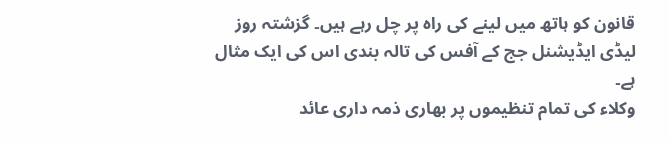قانون کو ہاتھ میں لینے کی راہ پر چل رہے ہیں۔ گزشتہ روز لیڈی ایڈیشنل جج کے آفس کی تالہ بندی اس کی ایک مثال ہے۔
وکلاء کی تمام تنظیموں پر بھاری ذمہ داری عائد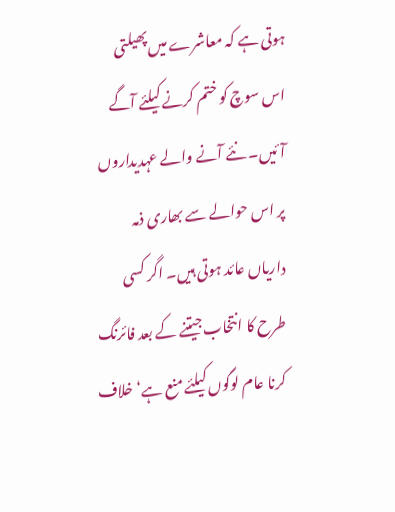ہوتی ہے کہ معاشرے میں پھیلتی اس سوچ کو ختم کرنے کیلئے آگے آئیں۔ نئے آنے والے عہدیداروں پر اس حوالے سے بھاری ذمہ داریاں عائد ہوتی ہیں۔ اگر کسی طرح کا انتخاب جیتنے کے بعد فائرنگ کرنا عام لوگوں کیلئے منع ہے‘ خلاف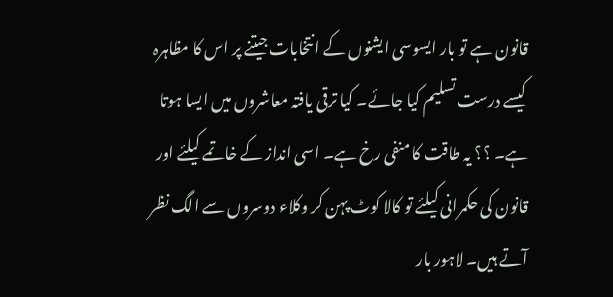قانون ہے تو بار ایسوسی ایشنوں کے انتخابات جیتنے پر اس کا مظاہرہ کیسے درست تسلیم کیا جائے۔ کیا ترقی یافتہ معاشروں میں ایسا ہوتا ہے۔ ؟؟ یہ طاقت کا منفی رخ ہے۔ اسی انداز کے خاتمے کیلئے اور قانون کی حکمرانی کیلئے تو کالا کوٹ پہن کر وکلاء دوسروں سے الگ نظر آتے ہیں۔ لاہور بار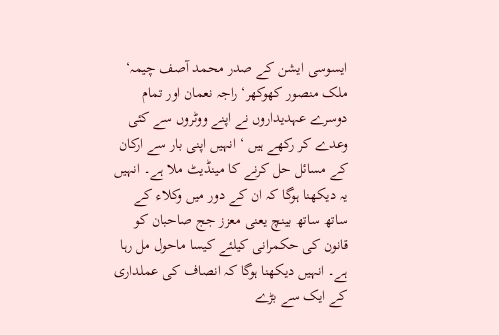ایسوسی ایشن کے صدر محمد آصف چیمہ‘ ملک منصور کھوکھر‘ راجہ نعمان اور تمام دوسرے عہدیداروں نے اپنے ووٹروں سے کئی وعدے کر رکھے ہیں ‘ انہیں اپنی بار سے ارکان کے مسائل حل کرنے کا مینڈیٹ ملا ہے۔ انہیں یہ دیکھنا ہوگا کہ ان کے دور میں وکلاء کے ساتھ ساتھ بینچ یعنی معزز جج صاحبان کو قانون کی حکمرانی کیلئے کیسا ماحول مل رہا ہے۔ انہیں دیکھنا ہوگا کہ انصاف کی عملداری کے ایک سے بڑے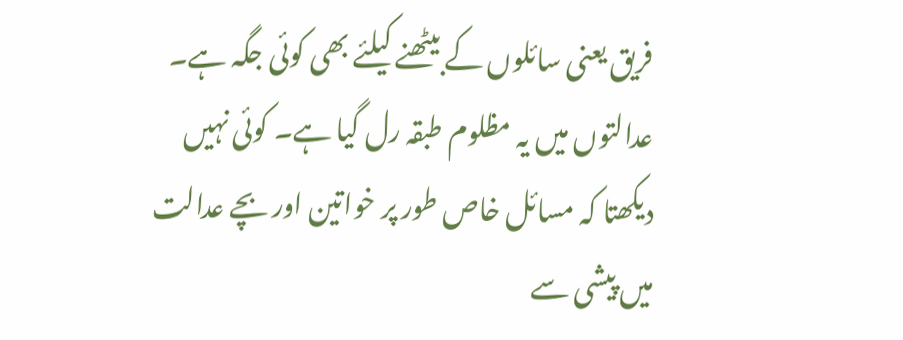فریق یعنی سائلوں کے بیٹھنے کیلئے بھی کوئی جگہ ہے۔ عدالتوں میں یہ مظلوم طبقہ رل گیا ہے۔ کوئی نہیں دیکھتا کہ مسائل خاص طور پر خواتین اور بچے عدالت میں پیشی سے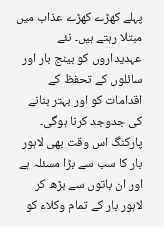پہلے کھڑے کھڑے عذاب میں مبتلا رہتے ہیں۔ نئے عہدیداروں کو بینج بار اور سائلوں کے تحفظ کے اقدامات کو اور بہتر بنانے کی جدوجد کرنا ہوگی۔ پارکنگ اس وقت بھی لاہور بار کا سب سے بڑا مسئلہ ہے اور ان باتوں سے بڑھ کر لاہور بار کے تمام وکلاء کو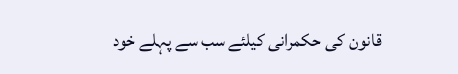قانون کی حکمرانی کیلئے سب سے پہلے خود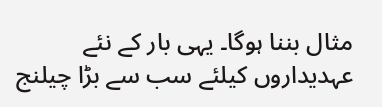مثال بننا ہوگا۔ یہی بار کے نئے عہدیداروں کیلئے سب سے بڑا چیلنج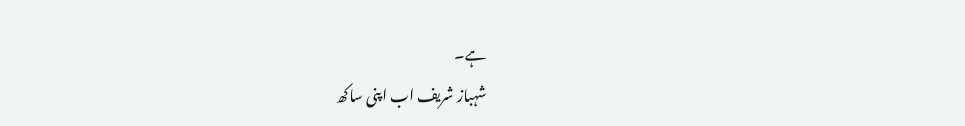ہے۔
شہباز شریف اب اپنی ساکھ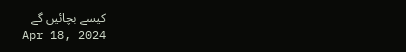کیسے بچائیں گے
Apr 18, 2024